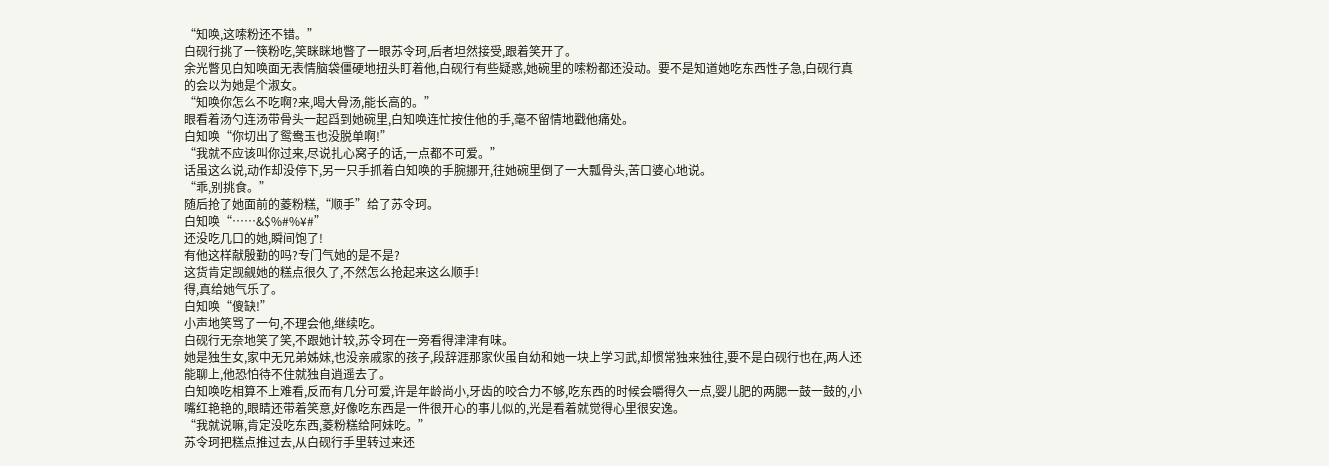“知唤,这嗦粉还不错。”
白砚行挑了一筷粉吃,笑眯眯地瞥了一眼苏令珂,后者坦然接受,跟着笑开了。
余光瞥见白知唤面无表情脑袋僵硬地扭头盯着他,白砚行有些疑惑,她碗里的嗦粉都还没动。要不是知道她吃东西性子急,白砚行真的会以为她是个淑女。
“知唤你怎么不吃啊?来,喝大骨汤,能长高的。”
眼看着汤勺连汤带骨头一起舀到她碗里,白知唤连忙按住他的手,毫不留情地戳他痛处。
白知唤“你切出了鸳鸯玉也没脱单啊!”
“我就不应该叫你过来,尽说扎心窝子的话,一点都不可爱。”
话虽这么说,动作却没停下,另一只手抓着白知唤的手腕挪开,往她碗里倒了一大瓢骨头,苦口婆心地说。
“乖,别挑食。”
随后抢了她面前的菱粉糕,“顺手”给了苏令珂。
白知唤“……&$%#%¥#”
还没吃几口的她,瞬间饱了!
有他这样献殷勤的吗?专门气她的是不是?
这货肯定觊觎她的糕点很久了,不然怎么抢起来这么顺手!
得,真给她气乐了。
白知唤“傻缺!”
小声地笑骂了一句,不理会他,继续吃。
白砚行无奈地笑了笑,不跟她计较,苏令珂在一旁看得津津有味。
她是独生女,家中无兄弟姊妹,也没亲戚家的孩子,段辞涯那家伙虽自幼和她一块上学习武,却惯常独来独往,要不是白砚行也在,两人还能聊上,他恐怕待不住就独自逍遥去了。
白知唤吃相算不上难看,反而有几分可爱,许是年龄尚小,牙齿的咬合力不够,吃东西的时候会嚼得久一点,婴儿肥的两腮一鼓一鼓的,小嘴红艳艳的,眼睛还带着笑意,好像吃东西是一件很开心的事儿似的,光是看着就觉得心里很安逸。
“我就说嘛,肯定没吃东西,菱粉糕给阿妹吃。”
苏令珂把糕点推过去,从白砚行手里转过来还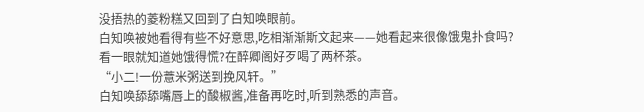没捂热的菱粉糕又回到了白知唤眼前。
白知唤被她看得有些不好意思,吃相渐渐斯文起来——她看起来很像饿鬼扑食吗?看一眼就知道她饿得慌?在醉卿阁好歹喝了两杯茶。
“小二!一份薏米粥送到挽风轩。”
白知唤舔舔嘴唇上的酸椒酱,准备再吃时,听到熟悉的声音。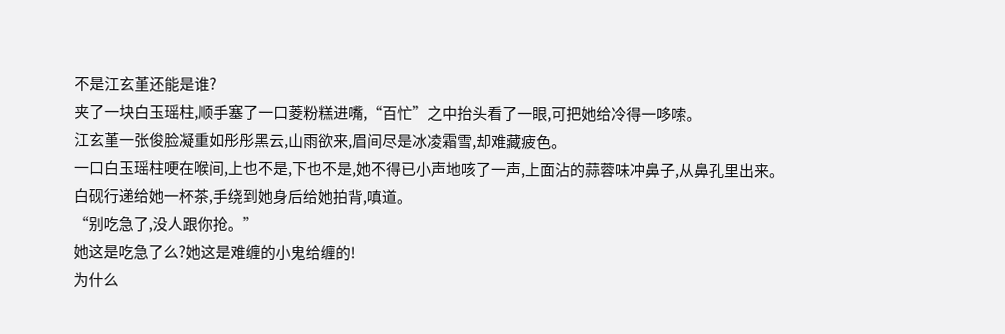不是江玄堇还能是谁?
夹了一块白玉瑶柱,顺手塞了一口菱粉糕进嘴,“百忙”之中抬头看了一眼,可把她给冷得一哆嗦。
江玄堇一张俊脸凝重如彤彤黑云,山雨欲来,眉间尽是冰凌霜雪,却难藏疲色。
一口白玉瑶柱哽在喉间,上也不是,下也不是,她不得已小声地咳了一声,上面沾的蒜蓉味冲鼻子,从鼻孔里出来。
白砚行递给她一杯茶,手绕到她身后给她拍背,嗔道。
“别吃急了,没人跟你抢。”
她这是吃急了么?她这是难缠的小鬼给缠的!
为什么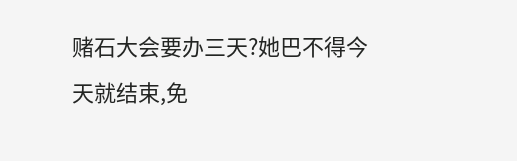赌石大会要办三天?她巴不得今天就结束,免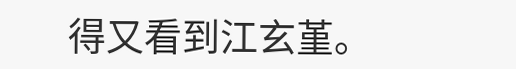得又看到江玄堇。